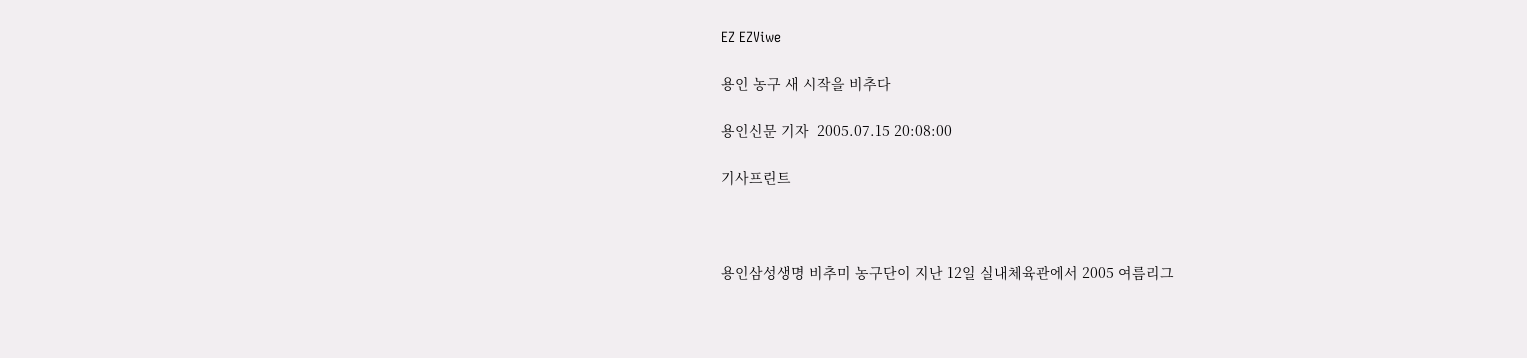EZ EZViwe

용인 농구 새 시작을 비추다

용인신문 기자  2005.07.15 20:08:00

기사프린트



용인삼성생명 비추미 농구단이 지난 12일 실내체육관에서 2005 여름리그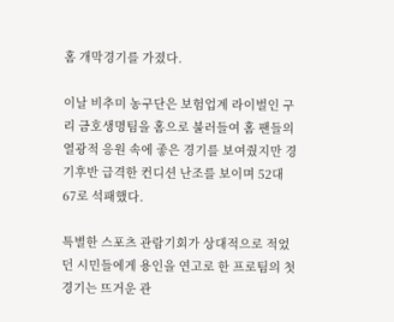홈 개막경기를 가졌다.

이날 비추미 농구단은 보험업계 라이벌인 구리 금호생명팀을 홈으로 불러들여 홈 팬들의 열광적 응원 속에 좋은 경기를 보여줬지만 경기후반 급격한 컨디션 난조를 보이며 52대67로 석패했다.

특별한 스포츠 관람기회가 상대적으로 적었던 시민들에게 용인을 연고로 한 프로팀의 첫 경기는 뜨거운 관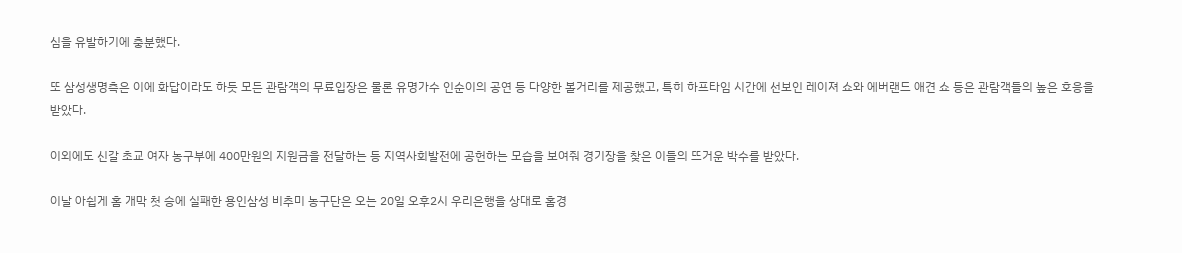심을 유발하기에 충분했다.

또 삼성생명측은 이에 화답이라도 하듯 모든 관람객의 무료입장은 물론 유명가수 인순이의 공연 등 다양한 볼거리를 제공했고, 특히 하프타임 시간에 선보인 레이져 쇼와 에버랜드 애견 쇼 등은 관람객들의 높은 호응을 받았다.

이외에도 신갈 초교 여자 농구부에 400만원의 지원금을 전달하는 등 지역사회발전에 공헌하는 모습을 보여줘 경기장을 찾은 이들의 뜨거운 박수를 받았다.

이날 아쉽게 홈 개막 첫 승에 실패한 용인삼성 비추미 농구단은 오는 20일 오후2시 우리은행을 상대로 홈경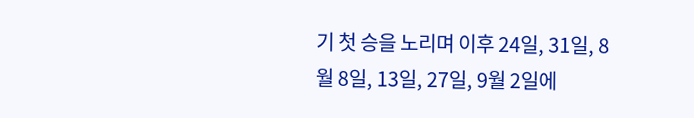기 첫 승을 노리며 이후 24일, 31일, 8월 8일, 13일, 27일, 9월 2일에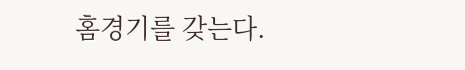홈경기를 갖는다.